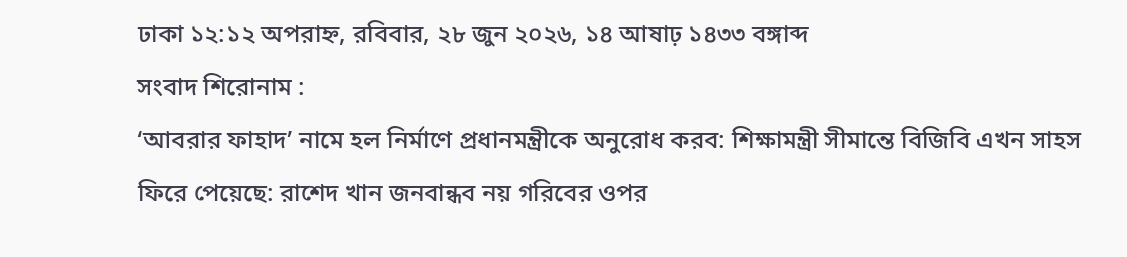ঢাকা ১২:১২ অপরাহ্ন, রবিবার, ২৮ জুন ২০২৬, ১৪ আষাঢ় ১৪৩৩ বঙ্গাব্দ
সংবাদ শিরোনাম :
‘আবরার ফাহাদ’ নামে হল নির্মাণে প্রধানমন্ত্রীকে অনুরোধ করব: শিক্ষামন্ত্রী সীমান্তে বিজিবি এখন সাহস ফিরে পেয়েছে: রাশেদ খান জনবান্ধব নয় গরিবের ওপর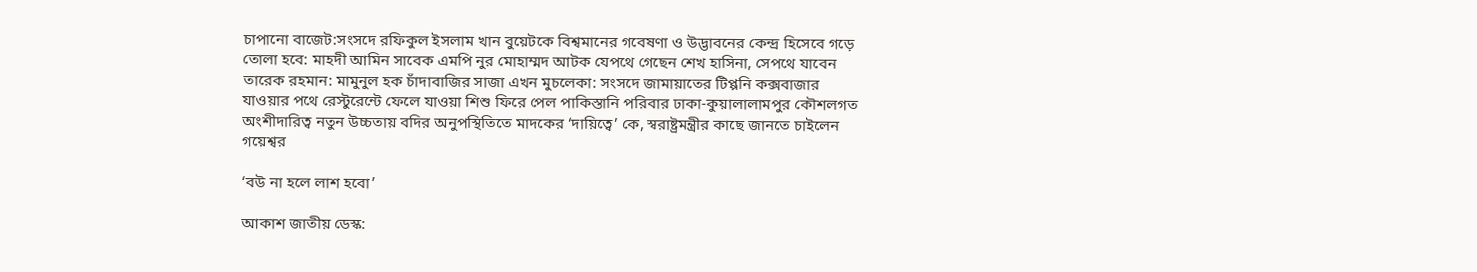চাপানো বাজেট:সংসদে রফিকুল ইসলাম খান বুয়েটকে বিশ্বমানের গবেষণা ও উদ্ভাবনের কেন্দ্র হিসেবে গড়ে তোলা হবে: মাহদী আমিন সাবেক এমপি নুর মোহাম্মদ আটক যেপথে গেছেন শেখ হাসিনা, সেপথে যাবেন তারেক রহমান: মামুনুল হক চাঁদাবাজির সাজা এখন মুচলেকা: সংসদে জামায়াতের টিপ্পনি কক্সবাজার যাওয়ার পথে রেস্টুরেন্টে ফেলে যাওয়া শিশু ফিরে পেল পাকিস্তানি পরিবার ঢাকা-কুয়ালালামপুর কৌশলগত অংশীদারিত্ব নতুন উচ্চতায় বদির অনুপস্থিতিতে মাদকের ‘দায়িত্বে’ কে, স্বরাষ্ট্রমন্ত্রীর কাছে জানতে চাইলেন গয়েশ্বর

‘বউ না হলে লাশ হবো’

আকাশ জাতীয় ডেস্ক: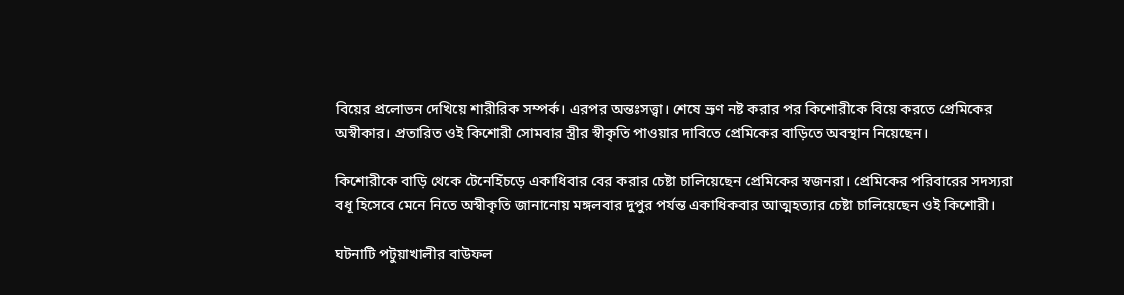বিয়ের প্রলোভন দেখিয়ে শারীরিক সম্পর্ক। এরপর অন্তঃসত্ত্বা। শেষে ভ্রূণ নষ্ট করার পর কিশোরীকে বিয়ে করতে প্রেমিকের অস্বীকার। প্রতারিত ওই কিশোরী সোমবার স্ত্রীর স্বীকৃতি পাওয়ার দাবিতে প্রেমিকের বাড়িতে অবস্থান নিয়েছেন।

কিশোরীকে বাড়ি থেকে টেনেহিঁচড়ে একাধিবার বের করার চেষ্টা চালিয়েছেন প্রেমিকের স্বজনরা। প্রেমিকের পরিবারের সদস্যরা বধূ হিসেবে মেনে নিতে অস্বীকৃতি জানানোয় মঙ্গলবার দুপুর পর্যন্ত একাধিকবার আত্মহত্যার চেষ্টা চালিয়েছেন ওই কিশোরী।

ঘটনাটি পটুয়াখালীর বাউফল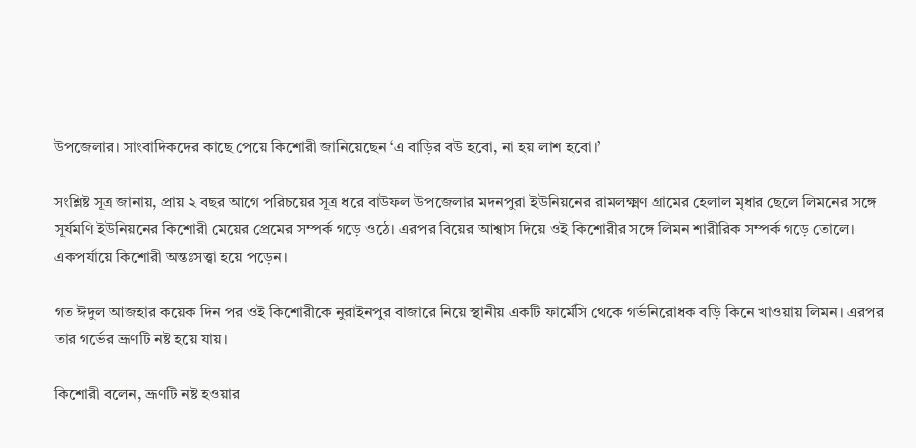উপজেলার। সাংবাদিকদের কাছে পেয়ে কিশোরী জানিয়েছেন ‘এ বাড়ির বউ হবো, না হয় লাশ হবো।’

সংশ্লিষ্ট সূত্র জানায়, প্রায় ২ বছর আগে পরিচয়ের সূত্র ধরে বাউফল উপজেলার মদনপুরা ইউনিয়নের রামলক্ষ্মণ গ্রামের হেলাল মৃধার ছেলে লিমনের সঙ্গে সূর্যমণি ইউনিয়নের কিশোরী মেয়ের প্রেমের সম্পর্ক গড়ে ওঠে। এরপর বিয়ের আশ্বাস দিয়ে ওই কিশোরীর সঙ্গে লিমন শারীরিক সম্পর্ক গড়ে তোলে। একপর্যায়ে কিশোরী অন্তঃসত্ত্বা হয়ে পড়েন।

গত ঈদুল আজহার কয়েক দিন পর ওই কিশোরীকে নুরাইনপুর বাজারে নিয়ে স্থানীয় একটি ফার্মেসি থেকে গর্ভনিরোধক বড়ি কিনে খাওয়ায় লিমন। এরপর তার গর্ভের ভ্রূণটি নষ্ট হয়ে যায়।

কিশোরী বলেন, ভ্রূণটি নষ্ট হওয়ার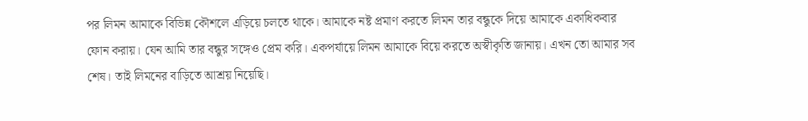পর লিমন আমাকে বিভিন্ন কৌশলে এড়িয়ে চলতে থাকে। আমাকে নষ্ট প্রমাণ করতে লিমন তার বন্ধুকে দিয়ে আমাকে একাধিকবার ফোন করায়। যেন আমি তার বন্ধুর সঙ্গেও প্রেম করি। একপর্যায়ে লিমন আমাকে বিয়ে করতে অস্বীকৃতি জানায়। এখন তো আমার সব শেষ। তাই লিমনের বাড়িতে আশ্রয় নিয়েছি।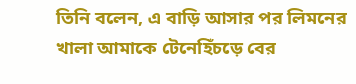তিনি বলেন, এ বাড়ি আসার পর লিমনের খালা আমাকে টেনেহিঁচড়ে বের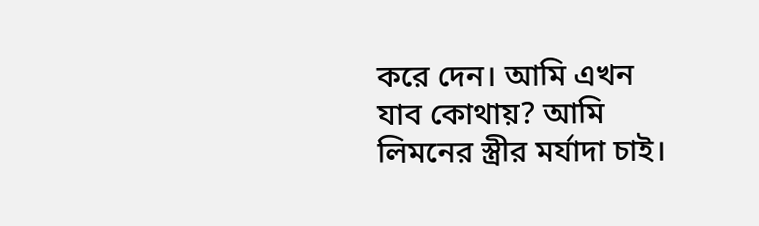করে দেন। আমি এখন যাব কোথায়? আমি লিমনের স্ত্রীর মর্যাদা চাই।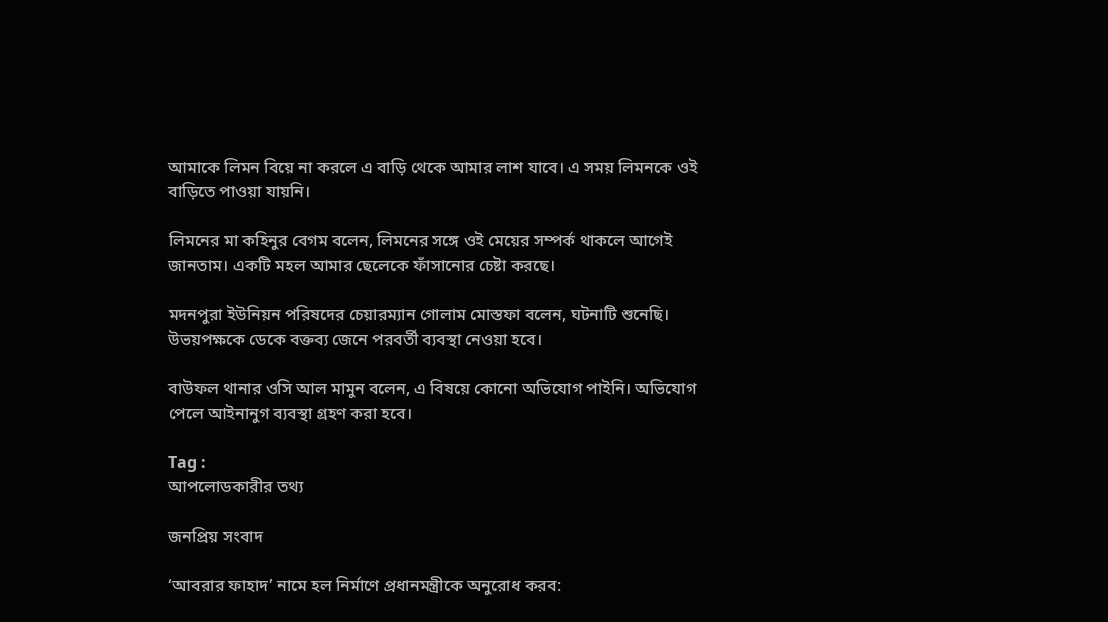আমাকে লিমন বিয়ে না করলে এ বাড়ি থেকে আমার লাশ যাবে। এ সময় লিমনকে ওই বাড়িতে পাওয়া যায়নি।

লিমনের মা কহিনুর বেগম বলেন, লিমনের সঙ্গে ওই মেয়ের সম্পর্ক থাকলে আগেই জানতাম। একটি মহল আমার ছেলেকে ফাঁসানোর চেষ্টা করছে।

মদনপুরা ইউনিয়ন পরিষদের চেয়ারম্যান গোলাম মোস্তফা বলেন, ঘটনাটি শুনেছি। উভয়পক্ষকে ডেকে বক্তব্য জেনে পরবর্তী ব্যবস্থা নেওয়া হবে।

বাউফল থানার ওসি আল মামুন বলেন, এ বিষয়ে কোনো অভিযোগ পাইনি। অভিযোগ পেলে আইনানুগ ব্যবস্থা গ্রহণ করা হবে।

Tag :
আপলোডকারীর তথ্য

জনপ্রিয় সংবাদ

‘আবরার ফাহাদ’ নামে হল নির্মাণে প্রধানমন্ত্রীকে অনুরোধ করব: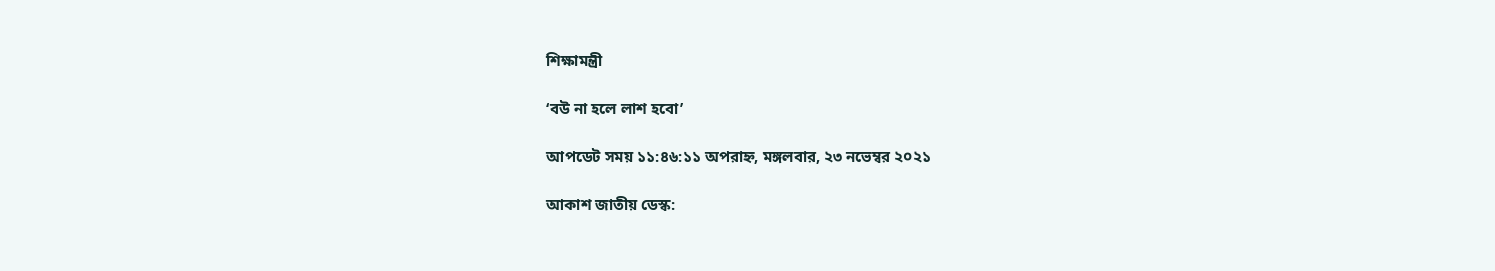শিক্ষামন্ত্রী

‘বউ না হলে লাশ হবো’

আপডেট সময় ১১:৪৬:১১ অপরাহ্ন, মঙ্গলবার, ২৩ নভেম্বর ২০২১

আকাশ জাতীয় ডেস্ক: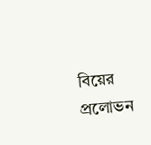বিয়ের প্রলোভন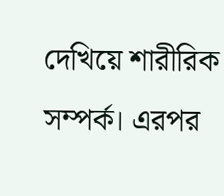দেখিয়ে শারীরিক সম্পর্ক। এরপর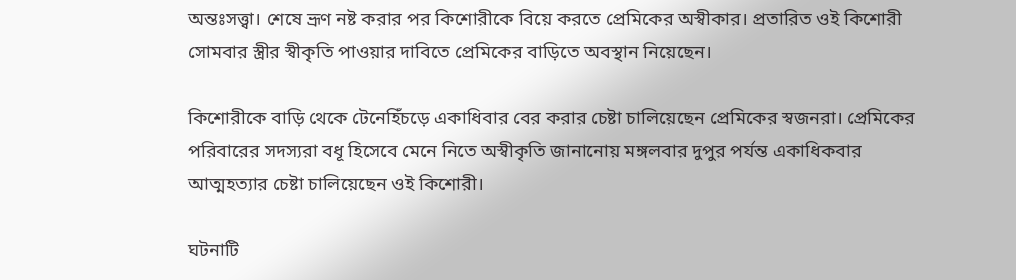অন্তঃসত্ত্বা। শেষে ভ্রূণ নষ্ট করার পর কিশোরীকে বিয়ে করতে প্রেমিকের অস্বীকার। প্রতারিত ওই কিশোরী সোমবার স্ত্রীর স্বীকৃতি পাওয়ার দাবিতে প্রেমিকের বাড়িতে অবস্থান নিয়েছেন।

কিশোরীকে বাড়ি থেকে টেনেহিঁচড়ে একাধিবার বের করার চেষ্টা চালিয়েছেন প্রেমিকের স্বজনরা। প্রেমিকের পরিবারের সদস্যরা বধূ হিসেবে মেনে নিতে অস্বীকৃতি জানানোয় মঙ্গলবার দুপুর পর্যন্ত একাধিকবার আত্মহত্যার চেষ্টা চালিয়েছেন ওই কিশোরী।

ঘটনাটি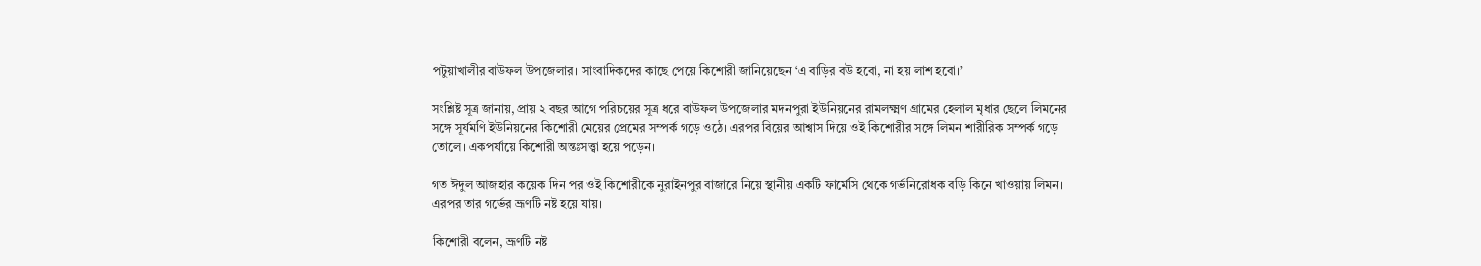পটুয়াখালীর বাউফল উপজেলার। সাংবাদিকদের কাছে পেয়ে কিশোরী জানিয়েছেন ‘এ বাড়ির বউ হবো, না হয় লাশ হবো।’

সংশ্লিষ্ট সূত্র জানায়, প্রায় ২ বছর আগে পরিচয়ের সূত্র ধরে বাউফল উপজেলার মদনপুরা ইউনিয়নের রামলক্ষ্মণ গ্রামের হেলাল মৃধার ছেলে লিমনের সঙ্গে সূর্যমণি ইউনিয়নের কিশোরী মেয়ের প্রেমের সম্পর্ক গড়ে ওঠে। এরপর বিয়ের আশ্বাস দিয়ে ওই কিশোরীর সঙ্গে লিমন শারীরিক সম্পর্ক গড়ে তোলে। একপর্যায়ে কিশোরী অন্তঃসত্ত্বা হয়ে পড়েন।

গত ঈদুল আজহার কয়েক দিন পর ওই কিশোরীকে নুরাইনপুর বাজারে নিয়ে স্থানীয় একটি ফার্মেসি থেকে গর্ভনিরোধক বড়ি কিনে খাওয়ায় লিমন। এরপর তার গর্ভের ভ্রূণটি নষ্ট হয়ে যায়।

কিশোরী বলেন, ভ্রূণটি নষ্ট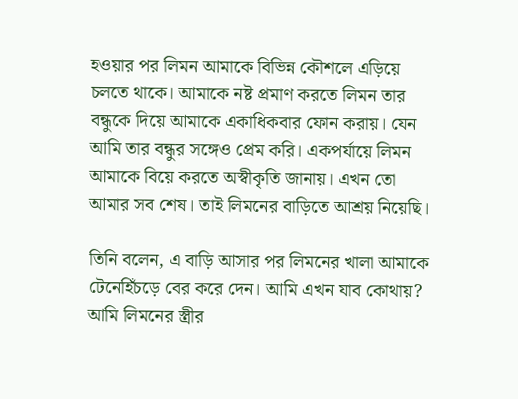হওয়ার পর লিমন আমাকে বিভিন্ন কৌশলে এড়িয়ে চলতে থাকে। আমাকে নষ্ট প্রমাণ করতে লিমন তার বন্ধুকে দিয়ে আমাকে একাধিকবার ফোন করায়। যেন আমি তার বন্ধুর সঙ্গেও প্রেম করি। একপর্যায়ে লিমন আমাকে বিয়ে করতে অস্বীকৃতি জানায়। এখন তো আমার সব শেষ। তাই লিমনের বাড়িতে আশ্রয় নিয়েছি।

তিনি বলেন, এ বাড়ি আসার পর লিমনের খালা আমাকে টেনেহিঁচড়ে বের করে দেন। আমি এখন যাব কোথায়? আমি লিমনের স্ত্রীর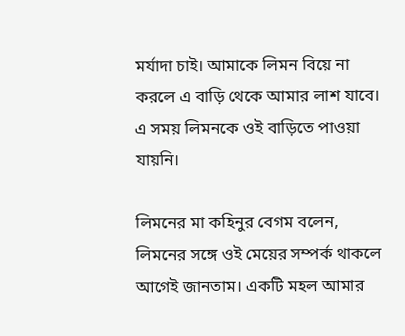মর্যাদা চাই। আমাকে লিমন বিয়ে না করলে এ বাড়ি থেকে আমার লাশ যাবে। এ সময় লিমনকে ওই বাড়িতে পাওয়া যায়নি।

লিমনের মা কহিনুর বেগম বলেন, লিমনের সঙ্গে ওই মেয়ের সম্পর্ক থাকলে আগেই জানতাম। একটি মহল আমার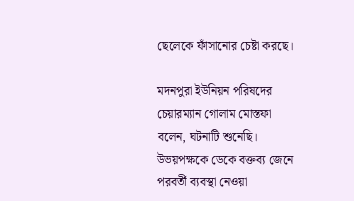ছেলেকে ফাঁসানোর চেষ্টা করছে।

মদনপুরা ইউনিয়ন পরিষদের চেয়ারম্যান গোলাম মোস্তফা বলেন, ঘটনাটি শুনেছি। উভয়পক্ষকে ডেকে বক্তব্য জেনে পরবর্তী ব্যবস্থা নেওয়া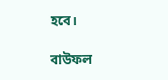হবে।

বাউফল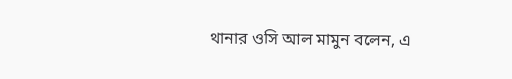থানার ওসি আল মামুন বলেন, এ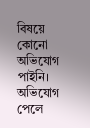বিষয়ে কোনো অভিযোগ পাইনি। অভিযোগ পেলে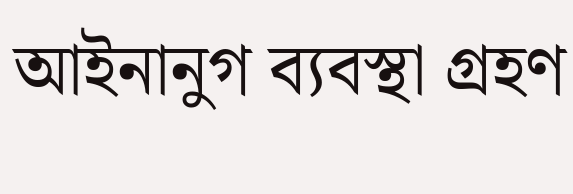আইনানুগ ব্যবস্থা গ্রহণ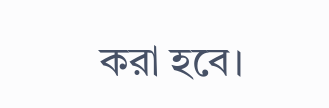করা হবে।